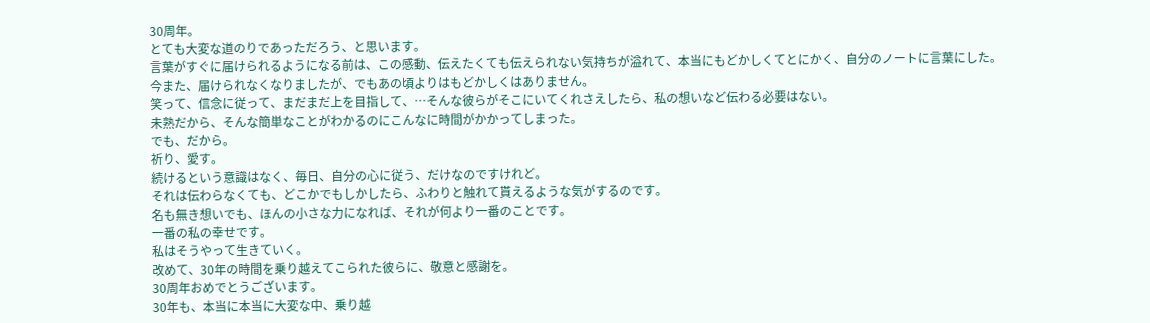30周年。
とても大変な道のりであっただろう、と思います。
言葉がすぐに届けられるようになる前は、この感動、伝えたくても伝えられない気持ちが溢れて、本当にもどかしくてとにかく、自分のノートに言葉にした。
今また、届けられなくなりましたが、でもあの頃よりはもどかしくはありません。
笑って、信念に従って、まだまだ上を目指して、…そんな彼らがそこにいてくれさえしたら、私の想いなど伝わる必要はない。
未熟だから、そんな簡単なことがわかるのにこんなに時間がかかってしまった。
でも、だから。
祈り、愛す。
続けるという意識はなく、毎日、自分の心に従う、だけなのですけれど。
それは伝わらなくても、どこかでもしかしたら、ふわりと触れて貰えるような気がするのです。
名も無き想いでも、ほんの小さな力になれば、それが何より一番のことです。
一番の私の幸せです。
私はそうやって生きていく。
改めて、30年の時間を乗り越えてこられた彼らに、敬意と感謝を。
30周年おめでとうございます。
30年も、本当に本当に大変な中、乗り越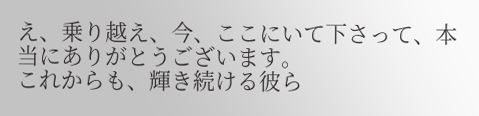え、乗り越え、今、ここにいて下さって、本当にありがとうございます。
これからも、輝き続ける彼ら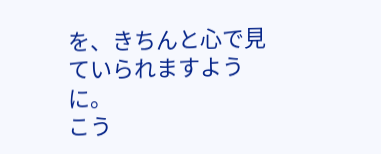を、きちんと心で見ていられますように。
こう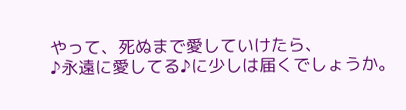やって、死ぬまで愛していけたら、
♪永遠に愛してる♪に少しは届くでしょうか。